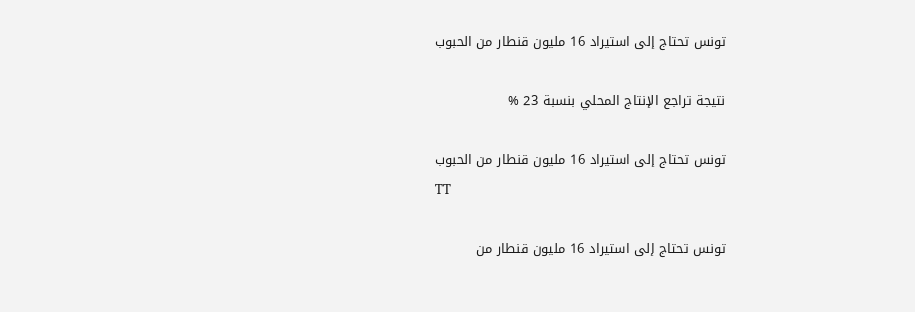تونس تحتاج إلى استيراد 16 مليون قنطار من الحبوب

نتيجة تراجع الإنتاج المحلي بنسبة 23 %

تونس تحتاج إلى استيراد 16 مليون قنطار من الحبوب
TT

تونس تحتاج إلى استيراد 16 مليون قنطار من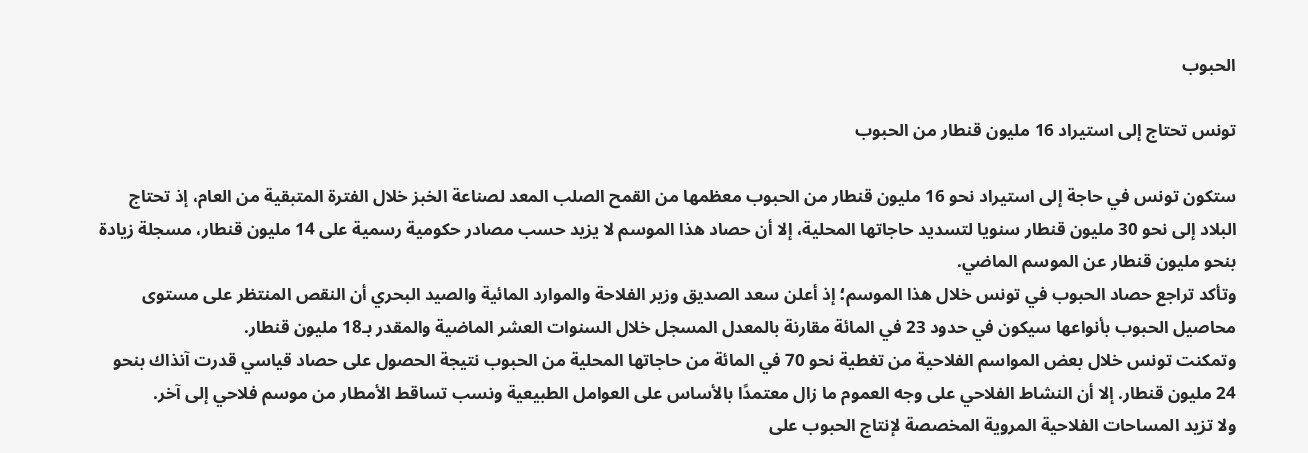الحبوب

تونس تحتاج إلى استيراد 16 مليون قنطار من الحبوب

ستكون تونس في حاجة إلى استيراد نحو 16 مليون قنطار من الحبوب معظمها من القمح الصلب المعد لصناعة الخبز خلال الفترة المتبقية من العام، إذ تحتاج البلاد إلى نحو 30 مليون قنطار سنويا لتسديد حاجاتها المحلية، إلا أن حصاد هذا الموسم لا يزيد حسب مصادر حكومية رسمية على 14 مليون قنطار، مسجلة زيادة بنحو مليون قنطار عن الموسم الماضي.
وتأكد تراجع حصاد الحبوب في تونس خلال هذا الموسم؛ إذ أعلن سعد الصديق وزير الفلاحة والموارد المائية والصيد البحري أن النقص المنتظر على مستوى محاصيل الحبوب بأنواعها سيكون في حدود 23 في المائة مقارنة بالمعدل المسجل خلال السنوات العشر الماضية والمقدر بـ18 مليون قنطار.
وتمكنت تونس خلال بعض المواسم الفلاحية من تغطية نحو 70 في المائة من حاجاتها المحلية من الحبوب نتيجة الحصول على حصاد قياسي قدرت آنذاك بنحو 24 مليون قنطار. إلا أن النشاط الفلاحي على وجه العموم ما زال معتمدًا بالأساس على العوامل الطبيعية ونسب تساقط الأمطار من موسم فلاحي إلى آخر.
ولا تزيد المساحات الفلاحية المروية المخصصة لإنتاج الحبوب على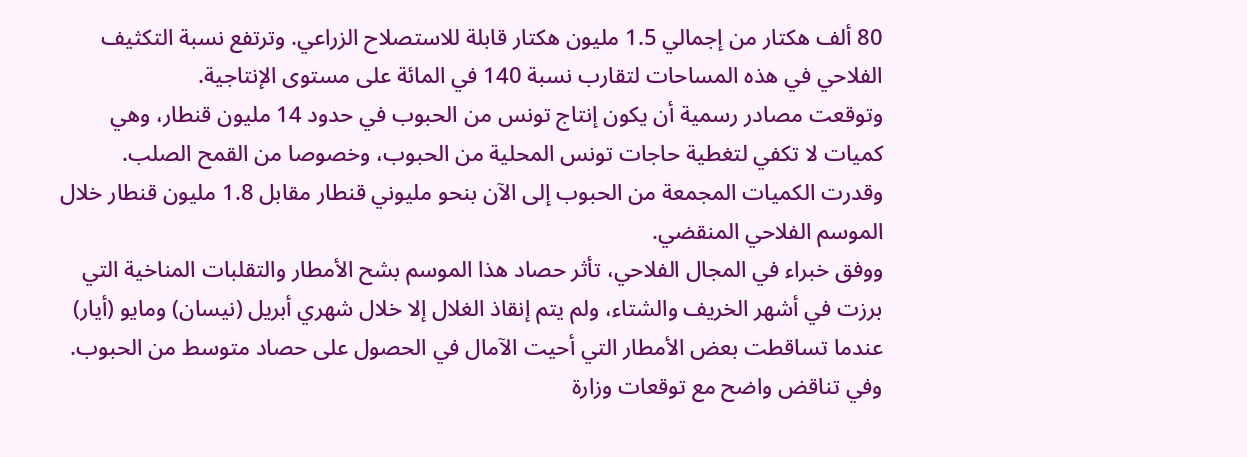80 ألف هكتار من إجمالي 1.5 مليون هكتار قابلة للاستصلاح الزراعي. وترتفع نسبة التكثيف الفلاحي في هذه المساحات لتقارب نسبة 140 في المائة على مستوى الإنتاجية.
وتوقعت مصادر رسمية أن يكون إنتاج تونس من الحبوب في حدود 14 مليون قنطار، وهي كميات لا تكفي لتغطية حاجات تونس المحلية من الحبوب، وخصوصا من القمح الصلب. وقدرت الكميات المجمعة من الحبوب إلى الآن بنحو مليوني قنطار مقابل 1.8 مليون قنطار خلال الموسم الفلاحي المنقضي.
ووفق خبراء في المجال الفلاحي، تأثر حصاد هذا الموسم بشح الأمطار والتقلبات المناخية التي برزت في أشهر الخريف والشتاء، ولم يتم إنقاذ الغلال إلا خلال شهري أبريل (نيسان) ومايو (أيار) عندما تساقطت بعض الأمطار التي أحيت الآمال في الحصول على حصاد متوسط من الحبوب.
وفي تناقض واضح مع توقعات وزارة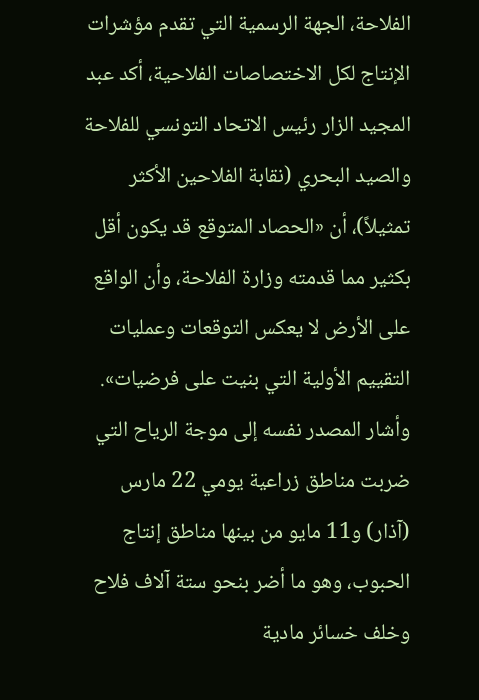الفلاحة، الجهة الرسمية التي تقدم مؤشرات الإنتاج لكل الاختصاصات الفلاحية، أكد عبد المجيد الزار رئيس الاتحاد التونسي للفلاحة والصيد البحري (نقابة الفلاحين الأكثر تمثيلاً)، أن «الحصاد المتوقع قد يكون أقل بكثير مما قدمته وزارة الفلاحة، وأن الواقع على الأرض لا يعكس التوقعات وعمليات التقييم الأولية التي بنيت على فرضيات».
وأشار المصدر نفسه إلى موجة الرياح التي ضربت مناطق زراعية يومي 22 مارس (آذار) و11 مايو من بينها مناطق إنتاج الحبوب، وهو ما أضر بنحو ستة آلاف فلاح وخلف خسائر مادية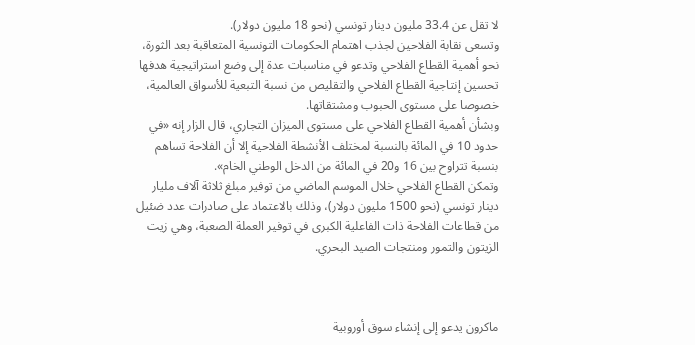لا تقل عن 33.4 مليون دينار تونسي (نحو 18 مليون دولار).
وتسعى نقابة الفلاحين لجذب اهتمام الحكومات التونسية المتعاقبة بعد الثورة، نحو أهمية القطاع الفلاحي وتدعو في مناسبات عدة إلى وضع استراتيجية هدفها تحسين إنتاجية القطاع الفلاحي والتقليص من نسبة التبعية للأسواق العالمية، خصوصا على مستوى الحبوب ومشتقاتها.
وبشأن أهمية القطاع الفلاحي على مستوى الميزان التجاري، قال الزار إنه «في حدود 10 في المائة بالنسبة لمختلف الأنشطة الفلاحية إلا أن الفلاحة تساهم بنسبة تتراوح بين 16 و20 في المائة من الدخل الوطني الخام».
وتمكن القطاع الفلاحي خلال الموسم الماضي من توفير مبلغ ثلاثة آلاف مليار دينار تونسي (نحو 1500 مليون دولار)، وذلك بالاعتماد على صادرات عدد ضئيل من قطاعات الفلاحة ذات الفاعلية الكبرى في توفير العملة الصعبة، وهي زيت الزيتون والتمور ومنتجات الصيد البحري.



ماكرون يدعو إلى إنشاء سوق أوروبية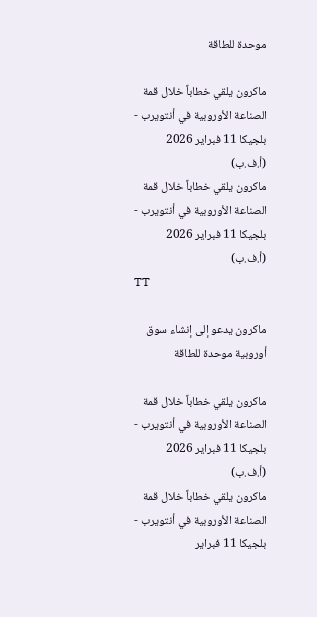موحدة للطاقة

ماكرون يلقي خطاباً خلال قمة الصناعة الأوروبية في أنتويرب - بلجيكا 11 فبراير 2026 (أ.ف.ب)
ماكرون يلقي خطاباً خلال قمة الصناعة الأوروبية في أنتويرب - بلجيكا 11 فبراير 2026 (أ.ف.ب)
TT

ماكرون يدعو إلى إنشاء سوق أوروبية موحدة للطاقة

ماكرون يلقي خطاباً خلال قمة الصناعة الأوروبية في أنتويرب - بلجيكا 11 فبراير 2026 (أ.ف.ب)
ماكرون يلقي خطاباً خلال قمة الصناعة الأوروبية في أنتويرب - بلجيكا 11 فبراير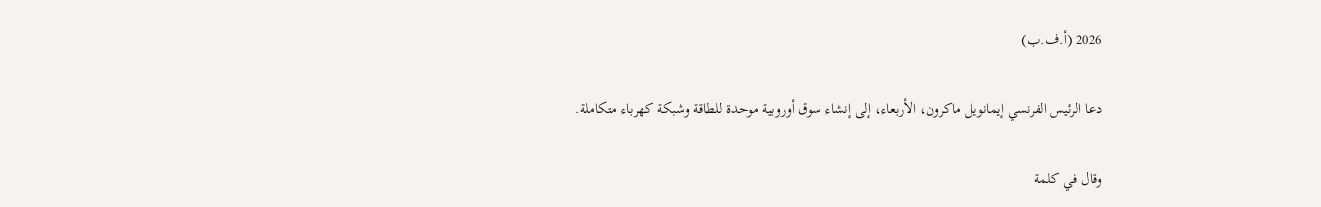2026 (أ.ف.ب)

دعا الرئيس الفرنسي إيمانويل ماكرون، الأربعاء، إلى إنشاء ‌سوق ‌أوروبية موحدة للطاقة ‌وشبكة كهرباء متكاملة.

وقال في كلمة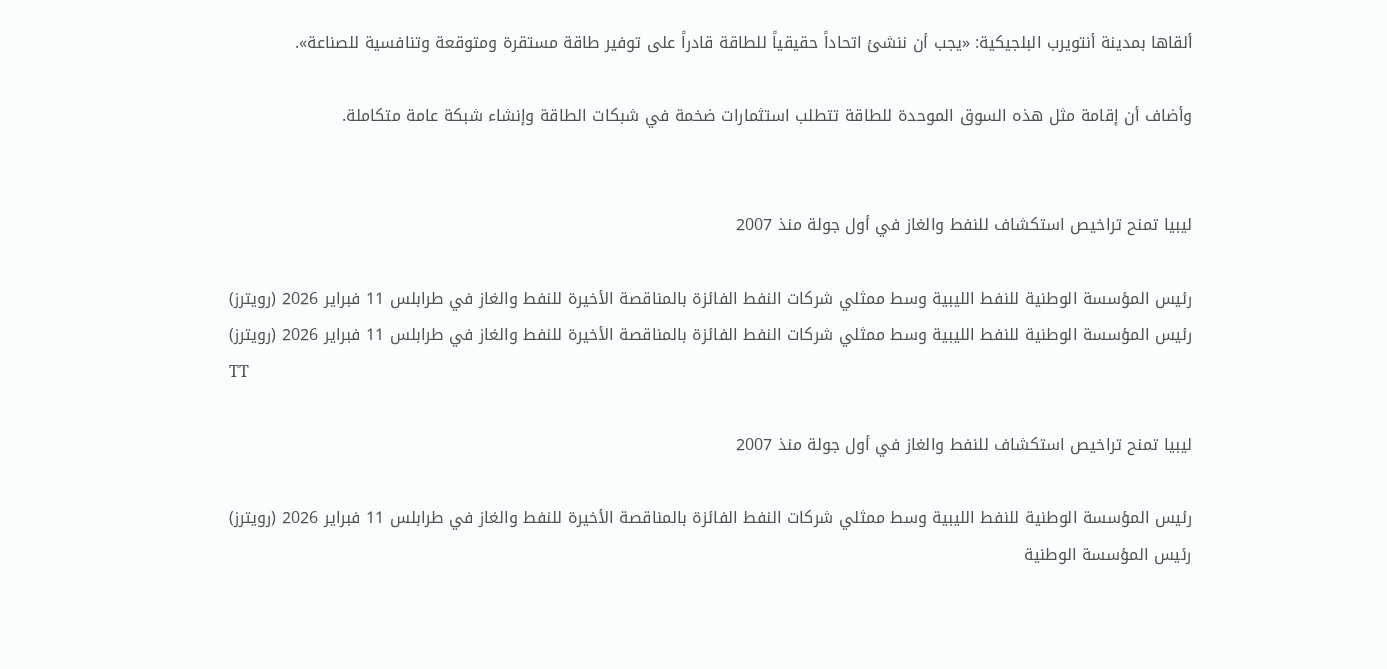ألقاها بمدينة أنتويرب البلجيكية: «يجب أن ننشئ اتحاداً حقيقياً ‌للطاقة ‌قادراً على ‌توفير ‌طاقة مستقرة ومتوقعة وتنافسية للصناعة».

وأضاف أن إقامة ‌مثل هذه السوق الموحدة للطاقة تتطلب استثمارات ضخمة في شبكات الطاقة وإنشاء شبكة عامة متكاملة.


ليبيا تمنح تراخيص استكشاف للنفط والغاز في أول جولة منذ 2007

رئيس المؤسسة الوطنية للنفط الليبية وسط ممثلي شركات النفط الفائزة بالمناقصة الأخيرة للنفط والغاز في طرابلس 11 فبراير 2026 (رويترز)
رئيس المؤسسة الوطنية للنفط الليبية وسط ممثلي شركات النفط الفائزة بالمناقصة الأخيرة للنفط والغاز في طرابلس 11 فبراير 2026 (رويترز)
TT

ليبيا تمنح تراخيص استكشاف للنفط والغاز في أول جولة منذ 2007

رئيس المؤسسة الوطنية للنفط الليبية وسط ممثلي شركات النفط الفائزة بالمناقصة الأخيرة للنفط والغاز في طرابلس 11 فبراير 2026 (رويترز)
رئيس المؤسسة الوطنية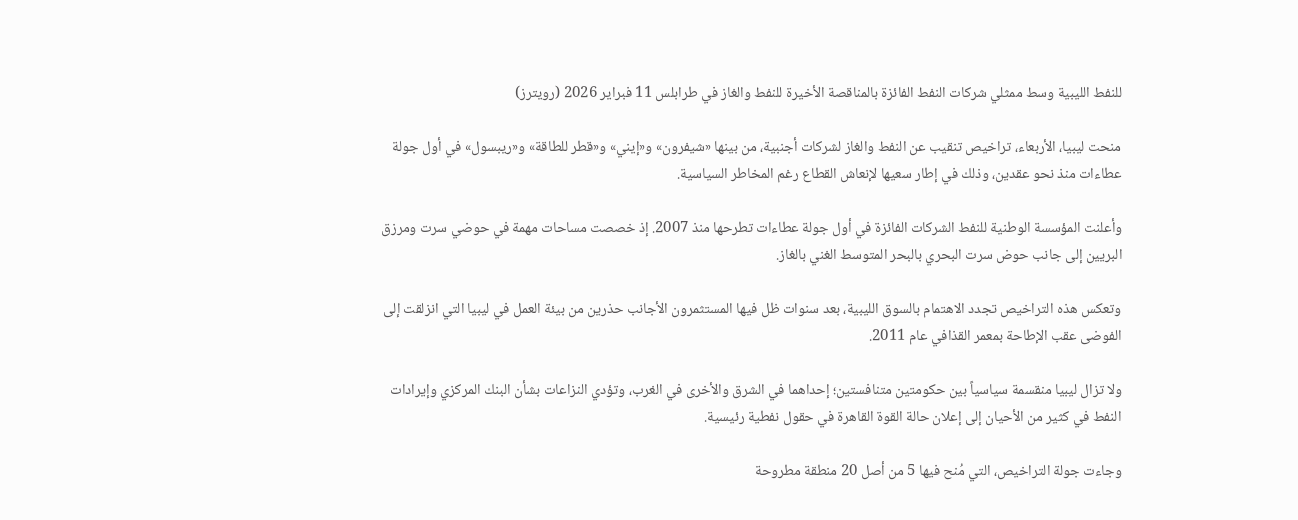للنفط الليبية وسط ممثلي شركات النفط الفائزة بالمناقصة الأخيرة للنفط والغاز في طرابلس 11 فبراير 2026 (رويترز)

منحت ليبيا، الأربعاء، تراخيص تنقيب عن النفط والغاز لشركات أجنبية، من بينها «شيفرون» و«إيني» و«قطر للطاقة» و«ريبسول» في أول جولة عطاءات منذ نحو عقدين، وذلك في إطار سعيها لإنعاش القطاع رغم المخاطر السياسية.

وأعلنت المؤسسة الوطنية للنفط الشركات الفائزة في أول جولة عطاءات تطرحها منذ 2007. إذ خصصت مساحات مهمة في حوضي سرت ومرزق البريين إلى جانب حوض سرت البحري بالبحر المتوسط الغني بالغاز.

وتعكس هذه التراخيص تجدد الاهتمام بالسوق الليبية، بعد سنوات ظل فيها المستثمرون الأجانب حذرين من بيئة العمل في ليبيا التي انزلقت إلى الفوضى عقب الإطاحة بمعمر القذافي عام 2011.

ولا تزال ليبيا منقسمة سياسياً بين حكومتين متنافستين؛ إحداهما في الشرق ‌والأخرى في الغرب، ‌وتؤدي النزاعات بشأن البنك المركزي وإيرادات النفط في كثير ‌من الأحيان إلى إعلان حالة القوة القاهرة في حقول نفطية رئيسية.

وجاءت جولة التراخيص، التي مُنح فيها 5 من أصل 20 منطقة مطروحة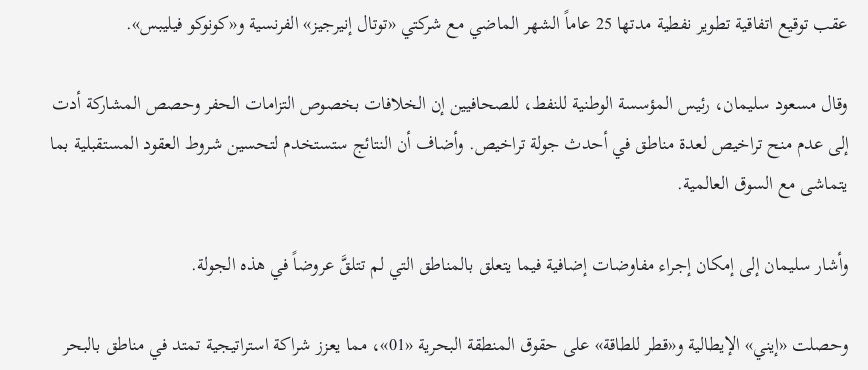عقب توقيع اتفاقية تطوير نفطية مدتها 25 عاماً الشهر الماضي مع شركتي «توتال إنيرجيز» الفرنسية و«كونوكو فيليبس».

وقال مسعود سليمان، رئيس المؤسسة الوطنية للنفط، للصحافيين إن الخلافات بخصوص التزامات الحفر وحصص المشاركة أدت إلى عدم منح تراخيص لعدة مناطق في أحدث جولة تراخيص. وأضاف أن النتائج ستستخدم لتحسين شروط العقود المستقبلية بما يتماشى مع السوق العالمية.

وأشار سليمان إلى إمكان إجراء ‌مفاوضات إضافية فيما يتعلق بالمناطق التي لم ‌تتلقَّ عروضاً في هذه الجولة.

وحصلت «إيني» الإيطالية و«قطر للطاقة» على حقوق المنطقة البحرية «01»، مما ‌يعزز شراكة استراتيجية تمتد في مناطق بالبحر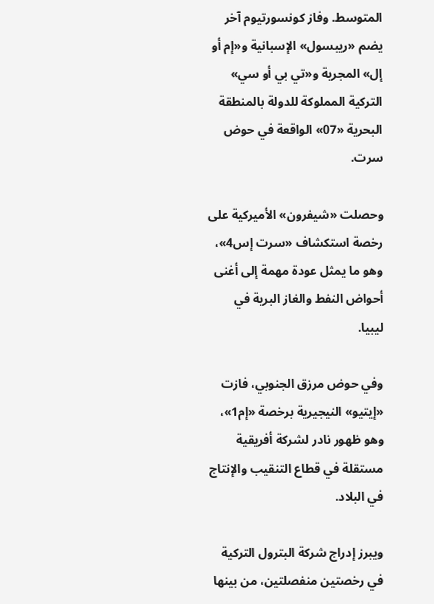المتوسط. وفاز كونسورتيوم آخر يضم «ريبسول» الإسبانية و«إم أو إل» المجرية و«تي بي أو سي» التركية المملوكة للدولة بالمنطقة البحرية «07» الواقعة في حوض سرت.

وحصلت «شيفرون» الأميركية على رخصة استكشاف «سرت إس4»، وهو ما يمثل عودة مهمة إلى أغنى أحواض النفط والغاز البرية في ليبيا.

وفي حوض مرزق ‌الجنوبي، فازت «إيتيو» النيجيرية برخصة «إم1»، وهو ظهور نادر لشركة أفريقية مستقلة في قطاع التنقيب والإنتاج في البلاد.

ويبرز إدراج شركة البترول التركية في رخصتين منفصلتين، من بينها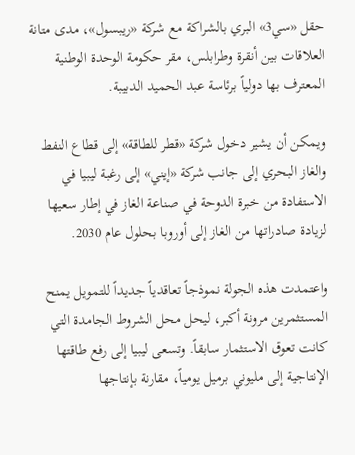حقل «سي3» البري بالشراكة مع شركة «ريبسول»، مدى متانة العلاقات بين أنقرة وطرابلس، مقر حكومة الوحدة الوطنية المعترف بها دولياً برئاسة عبد الحميد الدبيبة.

ويمكن أن يشير دخول شركة «قطر للطاقة» إلى قطاع النفط والغاز البحري إلى جانب شركة «إيني» إلى رغبة ليبيا في الاستفادة من خبرة الدوحة في صناعة الغاز في إطار سعيها لزيادة صادراتها من الغاز إلى أوروبا بحلول عام 2030.

واعتمدت هذه الجولة نموذجاً تعاقدياً جديداً للتمويل يمنح المستثمرين مرونة أكبر، ليحل محل الشروط الجامدة التي كانت تعوق الاستثمار سابقاً. وتسعى ليبيا إلى رفع طاقتها الإنتاجية إلى مليوني برميل يومياً، مقارنة بإنتاجها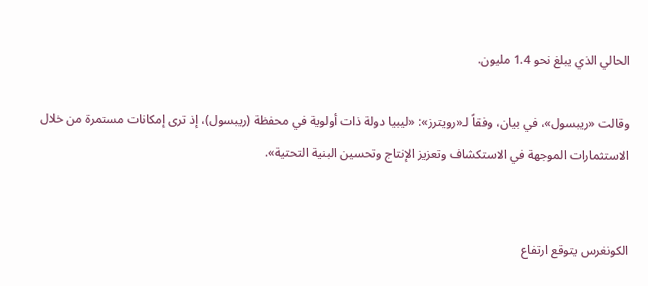الحالي الذي يبلغ نحو 1.4 مليون.

وقالت «ريبسول»، في بيان، وفقاً لـ«رويترز»: «ليبيا دولة ذات أولوية في محفظة (ريبسول)، إذ ترى إمكانات مستمرة من خلال الاستثمارات الموجهة في الاستكشاف وتعزيز الإنتاج وتحسين البنية التحتية».


الكونغرس يتوقع ارتفاع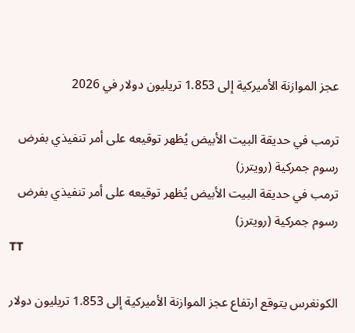عجز الموازنة الأميركية إلى 1.853 تريليون دولار في 2026

ترمب في حديقة البيت الأبيض يُظهر توقيعه على أمر تنفيذي بفرض رسوم جمركية (رويترز)
ترمب في حديقة البيت الأبيض يُظهر توقيعه على أمر تنفيذي بفرض رسوم جمركية (رويترز)
TT

الكونغرس يتوقع ارتفاع عجز الموازنة الأميركية إلى 1.853 تريليون دولار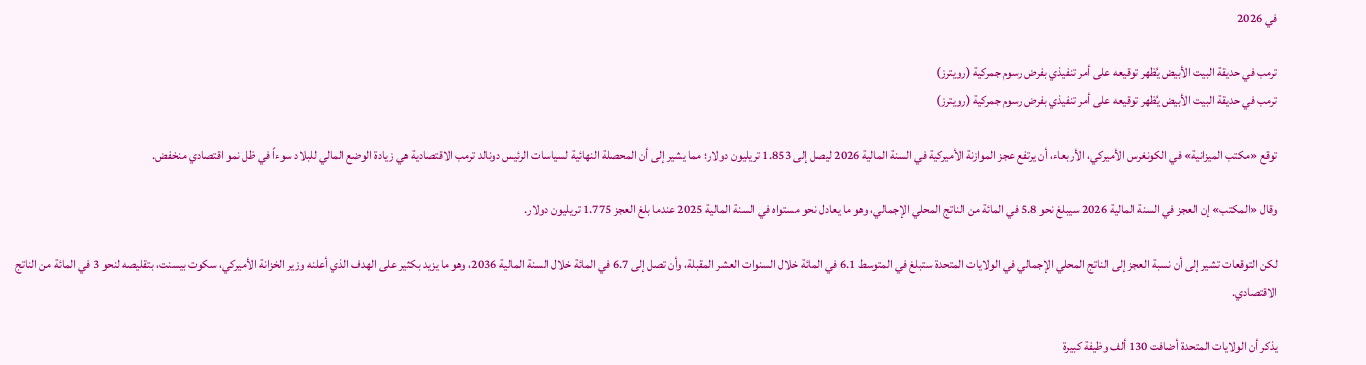في 2026

ترمب في حديقة البيت الأبيض يُظهر توقيعه على أمر تنفيذي بفرض رسوم جمركية (رويترز)
ترمب في حديقة البيت الأبيض يُظهر توقيعه على أمر تنفيذي بفرض رسوم جمركية (رويترز)

توقع «مكتب الميزانية» في الكونغرس الأميركي، الأربعاء، أن يرتفع عجز الموازنة الأميركية في السنة المالية 2026 ليصل إلى 1.853 تريليون دولار؛ مما يشير إلى أن المحصلة النهائية لسياسات ‌الرئيس دونالد ‌ترمب الاقتصادية هي زيادة ‌الوضع المالي للبلاد سوءاً في ظل نمو اقتصادي منخفض.

وقال «المكتب» إن العجز في السنة المالية 2026 سيبلغ نحو 5.8 في المائة من الناتج المحلي الإجمالي، وهو ما ‌يعادل ‌نحو مستواه في السنة المالية 2025 عندما بلغ العجز 1.775 تريليون دولار.

لكن التوقعات تشير إلى أن نسبة العجز إلى الناتج المحلي الإجمالي في ‌الولايات المتحدة ستبلغ في المتوسط 6.1 في المائة خلال السنوات العشر المقبلة، وأن تصل إلى 6.7 في المائة خلال السنة المالية 2036، وهو ما يزيد بكثير على الهدف الذي أعلنه وزير الخزانة الأميركي، سكوت بيسنت، بتقليصه لنحو 3 في المائة من الناتج الاقتصادي.

يذكر أن الولايات المتحدة أضافت 130 ألف وظيفة كبيرة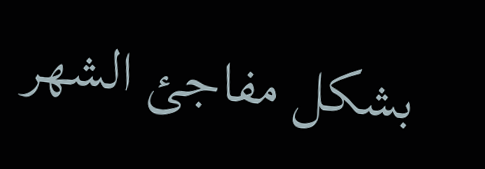بشكل مفاجئ الشهر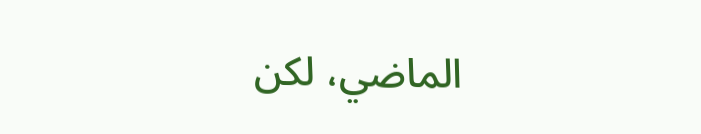الماضي، لكن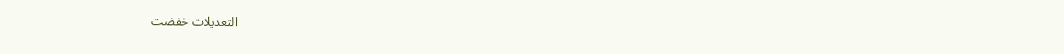التعديلات خفضت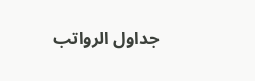جداول الرواتب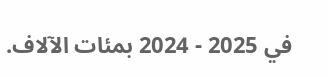في 2025 - 2024 بمئات الآلاف.